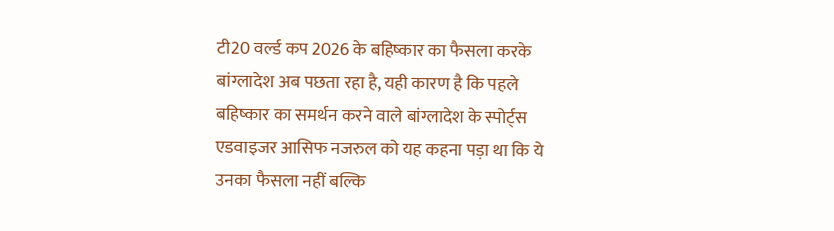टी20 वर्ल्ड कप 2026 के बहिष्कार का फैसला करके बांग्लादेश अब पछता रहा है, यही कारण है कि पहले बहिष्कार का समर्थन करने वाले बांग्लादेश के स्पोर्ट्स एडवाइजर आसिफ नजरुल को यह कहना पड़ा था कि ये उनका फैसला नहीं बल्कि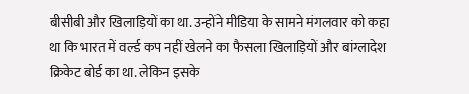बीसीबी और खिलाड़ियों का था. उन्होंने मीडिया के सामने मंगलवार को कहा था कि भारत में वर्ल्ड कप नहीं खेलने का फैसला खिलाड़ियों और बांग्लादेश क्रिकेट बोर्ड का था. लेकिन इसके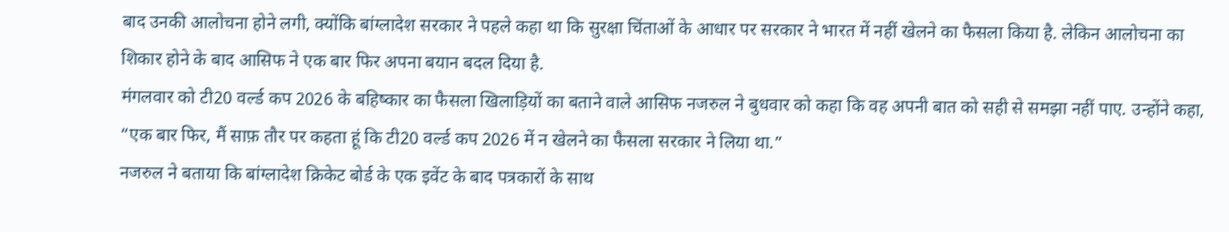बाद उनकी आलोचना होने लगी, क्योंकि बांग्लादेश सरकार ने पहले कहा था कि सुरक्षा चिंताओं के आधार पर सरकार ने भारत में नहीं खेलने का फैसला किया है. लेकिन आलोचना का शिकार होने के बाद आसिफ ने एक बार फिर अपना बयान बदल दिया है.
मंगलवार को टी20 वर्ल्ड कप 2026 के बहिष्कार का फैसला खिलाड़ियों का बताने वाले आसिफ नजरुल ने बुधवार को कहा कि वह अपनी बात को सही से समझा नहीं पाए. उन्होंने कहा, “एक बार फिर, मैं साफ़ तौर पर कहता हूं कि टी20 वर्ल्ड कप 2026 में न खेलने का फैसला सरकार ने लिया था.”
नजरुल ने बताया कि बांग्लादेश क्रिकेट बोर्ड के एक इवेंट के बाद पत्रकारों के साथ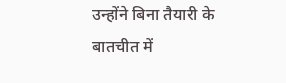उन्होंने बिना तैयारी के बातचीत में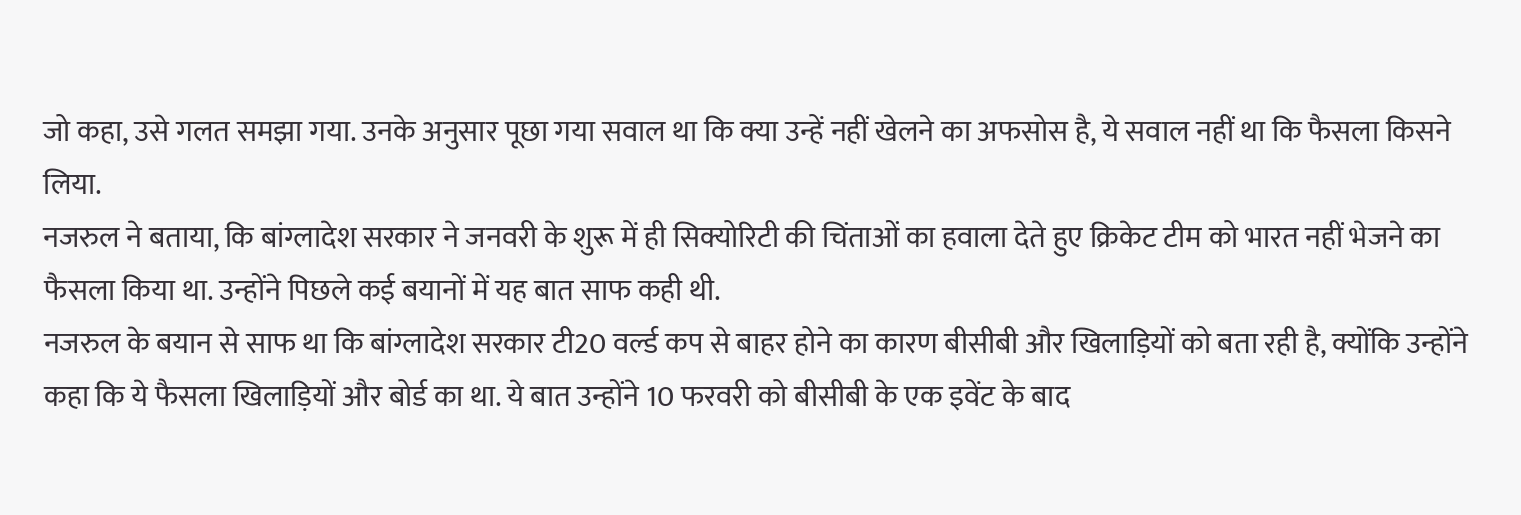जो कहा, उसे गलत समझा गया. उनके अनुसार पूछा गया सवाल था कि क्या उन्हें नहीं खेलने का अफसोस है, ये सवाल नहीं था कि फैसला किसने लिया.
नजरुल ने बताया, कि बांग्लादेश सरकार ने जनवरी के शुरू में ही सिक्योरिटी की चिंताओं का हवाला देते हुए क्रिकेट टीम को भारत नहीं भेजने का फैसला किया था. उन्होंने पिछले कई बयानों में यह बात साफ कही थी.
नजरुल के बयान से साफ था कि बांग्लादेश सरकार टी20 वर्ल्ड कप से बाहर होने का कारण बीसीबी और खिलाड़ियों को बता रही है, क्योंकि उन्होंने कहा कि ये फैसला खिलाड़ियों और बोर्ड का था. ये बात उन्होंने 10 फरवरी को बीसीबी के एक इवेंट के बाद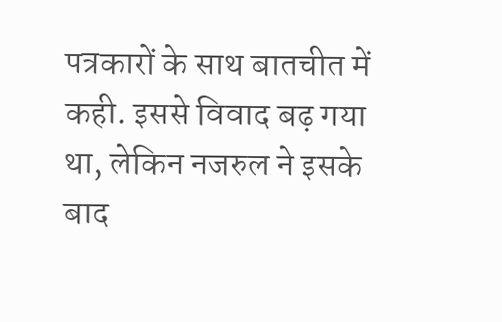पत्रकारों के साथ बातचीत में कही. इससे विवाद बढ़ गया था, लेकिन नजरुल ने इसके बाद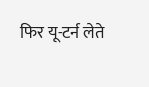फिर यू-टर्न लेते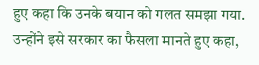हुए कहा कि उनके बयान को गलत समझा गया. उन्होंने इसे सरकार का फैसला मानते हुए कहा,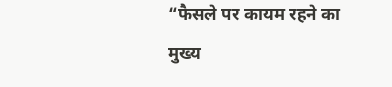“फैसले पर कायम रहने का मुख्य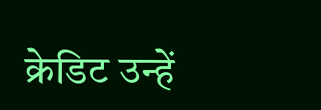क्रेडिट उन्हें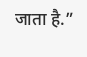जाता है.”